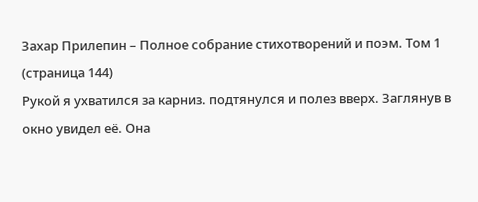Захар Прилепин – Полное собрание стихотворений и поэм. Том 1 (страница 144)
Рукой я ухватился за карниз. подтянулся и полез вверх. Заглянув в окно увидел её. Она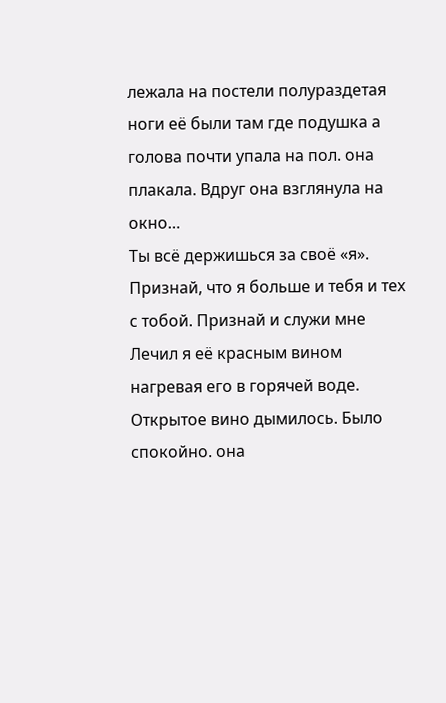лежала на постели полураздетая ноги её были там где подушка а голова почти упала на пол. она плакала. Вдруг она взглянула на окно…
Ты всё держишься за своё «я». Признай, что я больше и тебя и тех с тобой. Признай и служи мне
Лечил я её красным вином нагревая его в горячей воде. Открытое вино дымилось. Было спокойно. она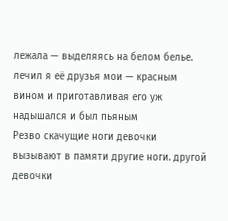лежала — выделяясь на белом белье. лечил я её друзья мои — красным вином и приготавливая его уж надышался и был пьяным
Резво скачущие ноги девочки вызывают в памяти другие ноги. другой девочки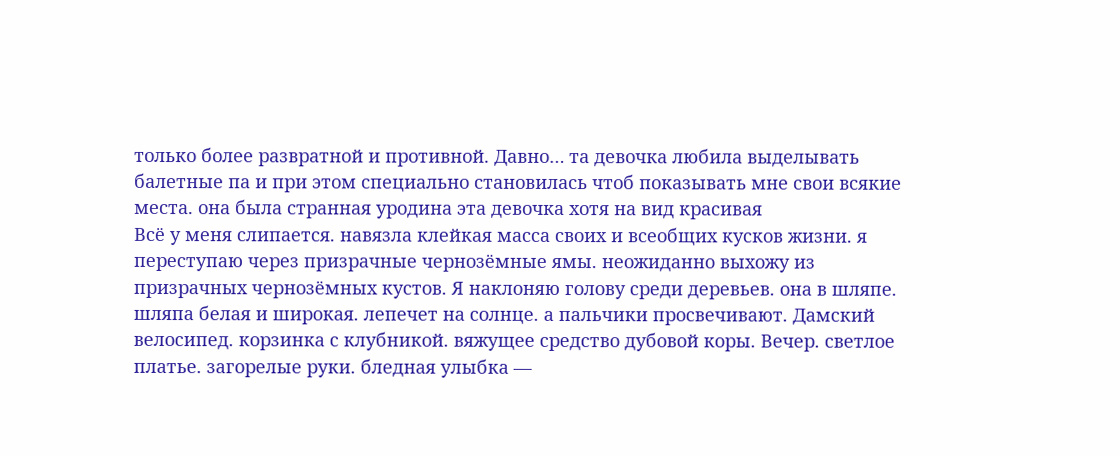только более развратной и противной. Давно… та девочка любила выделывать балетные па и при этом специально становилась чтоб показывать мне свои всякие места. она была странная уродина эта девочка хотя на вид красивая
Всё у меня слипается. навязла клейкая масса своих и всеобщих кусков жизни. я переступаю через призрачные чернозёмные ямы. неожиданно выхожу из призрачных чернозёмных кустов. Я наклоняю голову среди деревьев. она в шляпе. шляпа белая и широкая. лепечет на солнце. а пальчики просвечивают. Дамский велосипед. корзинка с клубникой. вяжущее средство дубовой коры. Вечер. светлое платье. загорелые руки. бледная улыбка —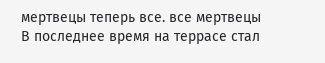мертвецы теперь все. все мертвецы
В последнее время на террасе стал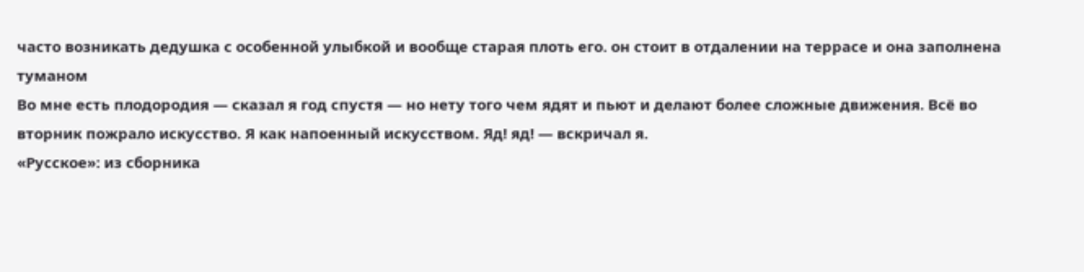часто возникать дедушка с особенной улыбкой и вообще старая плоть его. он стоит в отдалении на террасе и она заполнена туманом
Во мне есть плодородия — сказал я год спустя — но нету того чем ядят и пьют и делают более сложные движения. Всё во вторник пожрало искусство. Я как напоенный искусством. Яд! яд! — вскричал я.
«Русское»: из сборника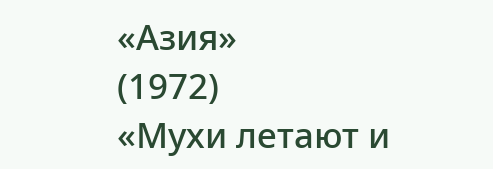«Азия»
(1972)
«Мухи летают и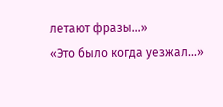летают фразы…»
«Это было когда уезжал…»